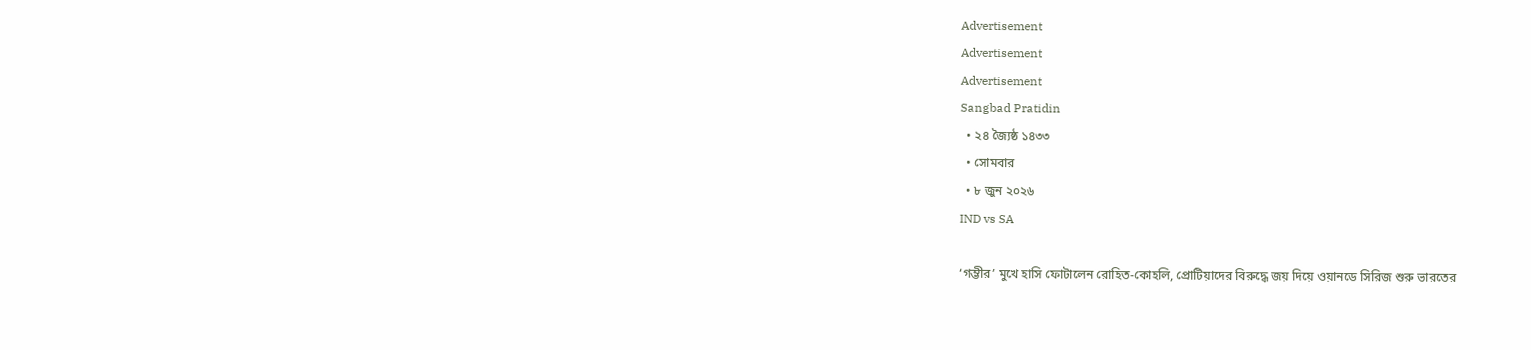Advertisement
Advertisement
Advertisement
Sangbad Pratidin
  • ২৪ জ্যৈষ্ঠ ১৪৩৩
  • সোমবার
  • ৮ জুন ২০২৬
IND vs SA

‘গম্ভীর’ মুখে হাসি ফোটালেন রোহিত-কোহলি, প্রোটিয়াদের বিরুদ্ধে জয় দিয়ে ওয়ানডে সিরিজ শুরু ভারতের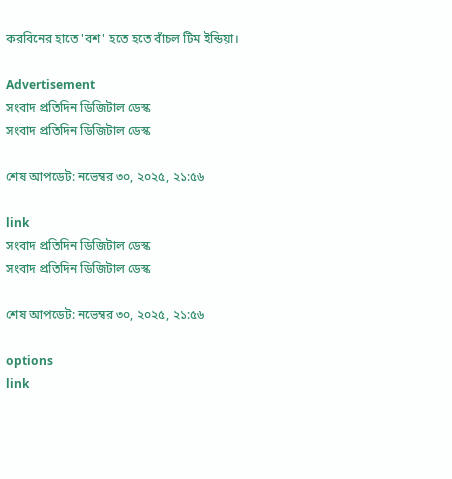করবিনের হাতে 'বশ' হতে হতে বাঁচল টিম ইন্ডিয়া।

Advertisement
সংবাদ প্রতিদিন ডিজিটাল ডেস্ক
সংবাদ প্রতিদিন ডিজিটাল ডেস্ক

শেষ আপডেট: নভেম্বর ৩০, ২০২৫, ২১:৫৬

link
সংবাদ প্রতিদিন ডিজিটাল ডেস্ক
সংবাদ প্রতিদিন ডিজিটাল ডেস্ক

শেষ আপডেট: নভেম্বর ৩০, ২০২৫, ২১:৫৬

options
link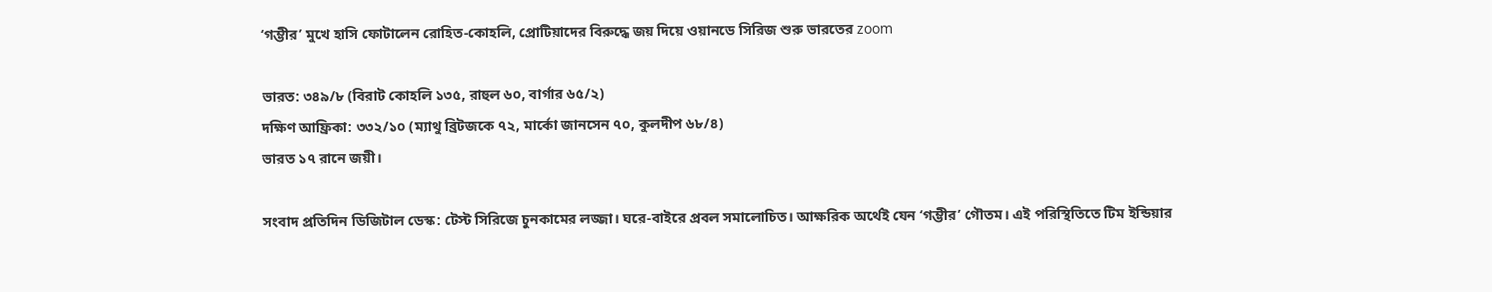‘গম্ভীর’ মুখে হাসি ফোটালেন রোহিত-কোহলি, প্রোটিয়াদের বিরুদ্ধে জয় দিয়ে ওয়ানডে সিরিজ শুরু ভারতের zoom

ভারত: ৩৪৯/৮ (বিরাট কোহলি ১৩৫, রাহুল ৬০, বার্গার ৬৫/২)
দক্ষিণ আফ্রিকা: ৩৩২/১০ (ম্যাথু ব্রিটজকে ৭২, মার্কো জানসেন ৭০, কুলদীপ ৬৮/৪)
ভারত ১৭ রানে জয়ী।

সংবাদ প্রতিদিন ডিজিটাল ডেস্ক: টেস্ট সিরিজে চুনকামের লজ্জা। ঘরে-বাইরে প্রবল সমালোচিত। আক্ষরিক অর্থেই যেন ‘গম্ভীর’ গৌতম। এই পরিস্থিতিতে টিম ইন্ডিয়ার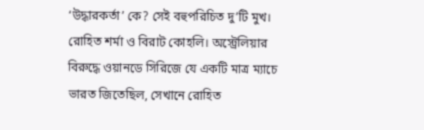‘উদ্ধারকর্তা’ কে? সেই বহুপরিচিত দু’টি মুখ। রোহিত শর্মা ও বিরাট কোহলি। অস্ট্রেলিয়ার বিরুদ্ধে ওয়ানডে সিরিজে যে একটি মাত্র ম্যাচে ভারত জিতেছিল, সেখানে রোহিত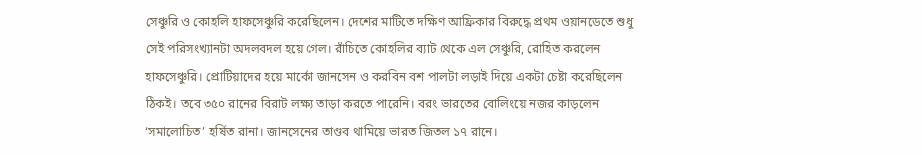সেঞ্চুরি ও কোহলি হাফসেঞ্চুরি করেছিলেন। দেশের মাটিতে দক্ষিণ আফ্রিকার বিরুদ্ধে প্রথম ওয়ানডেতে শুধু সেই পরিসংখ্যানটা অদলবদল হয়ে গেল। রাঁচিতে কোহলির ব্যাট থেকে এল সেঞ্চুরি, রোহিত করলেন হাফসেঞ্চুরি। প্রোটিয়াদের হয়ে মার্কো জানসেন ও করবিন বশ পালটা লড়াই দিয়ে একটা চেষ্টা করেছিলেন ঠিকই। তবে ৩৫০ রানের বিরাট লক্ষ্য তাড়া করতে পারেনি। বরং ভারতের বোলিংয়ে নজর কাড়লেন ‘সমালোচিত’ হর্ষিত রানা। জানসেনের তাণ্ডব থামিয়ে ভারত জিতল ১৭ রানে।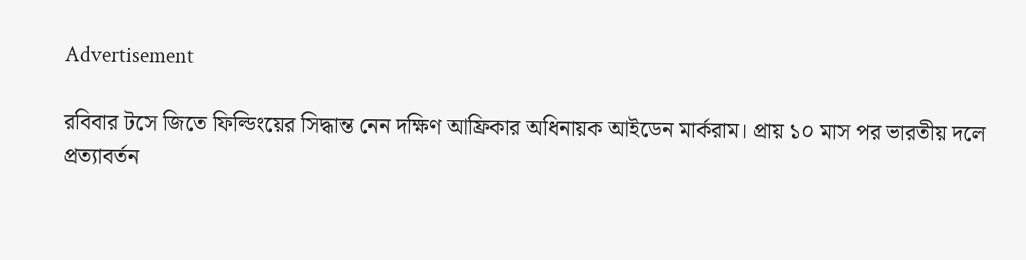Advertisement

রবিবার টসে জিতে ফিল্ডিংয়ের সিদ্ধান্ত নেন দক্ষিণ আফ্রিকার অধিনায়ক আইডেন মার্করাম। প্রায় ১০ মাস পর ভারতীয় দলে প্রত্যাবর্তন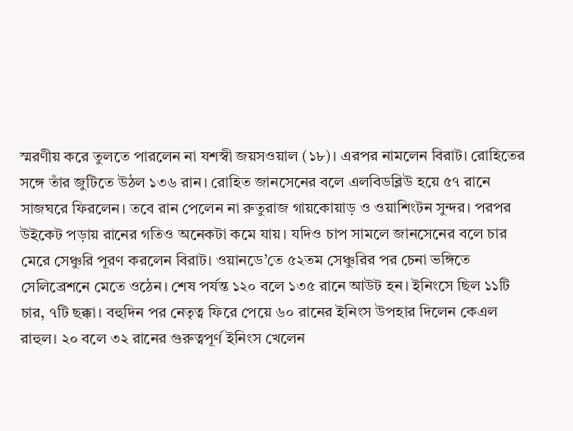স্মরণীয় করে তুলতে পারলেন না যশস্বী জয়সওয়াল (১৮)। এরপর নামলেন বিরাট। রোহিতের সঙ্গে তাঁর জুটিতে উঠল ১৩৬ রান। রোহিত জানসেনের বলে এলবিডব্লিউ হয়ে ৫৭ রানে সাজঘরে ফিরলেন। তবে রান পেলেন না রুতুরাজ গায়কোয়াড় ও ওয়াশিংটন সুন্দর। পরপর উইকেট পড়ায় রানের গতিও অনেকটা কমে যায়। যদিও চাপ সামলে জানসেনের বলে চার মেরে সেঞ্চুরি পূরণ করলেন বিরাট। ওয়ানডে’তে ৫২তম সেঞ্চুরির পর চেনা ভঙ্গিতে সেলিব্রেশনে মেতে ওঠেন। শেষ পর্যন্ত ১২০ বলে ১৩৫ রানে আউট হন। ইনিংসে ছিল ১১টি চার, ৭টি ছক্কা। বহুদিন পর নেতৃত্ব ফিরে পেয়ে ৬০ রানের ইনিংস উপহার দিলেন কেএল রাহুল। ২০ বলে ৩২ রানের গুরুত্বপূর্ণ ইনিংস খেলেন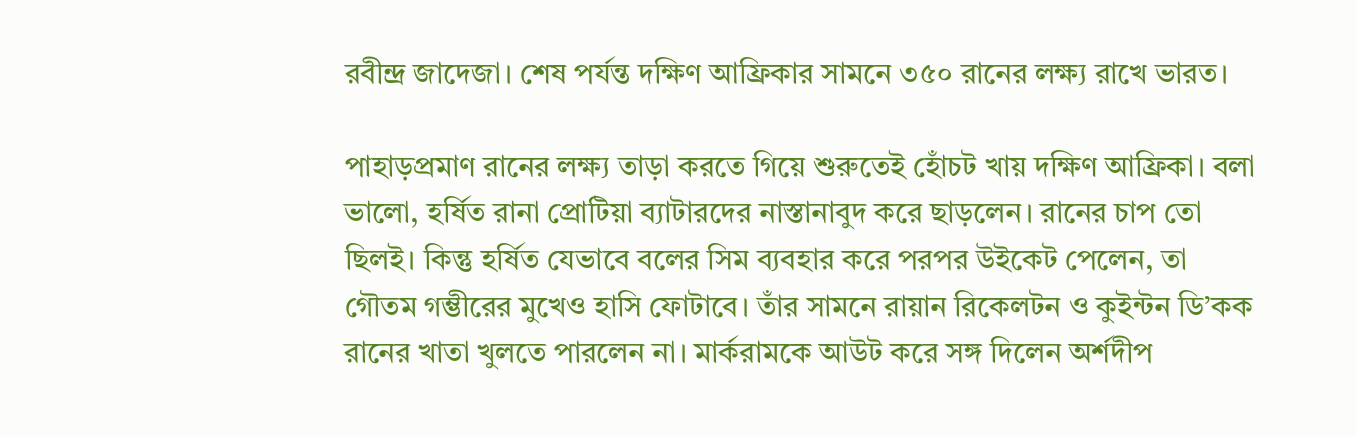রবীন্দ্র জাদেজা। শেষ পর্যন্ত দক্ষিণ আফ্রিকার সামনে ৩৫০ রানের লক্ষ্য রাখে ভারত।

পাহাড়প্রমাণ রানের লক্ষ্য তাড়া করতে গিয়ে শুরুতেই হোঁচট খায় দক্ষিণ আফ্রিকা। বলা ভালো, হর্ষিত রানা প্রোটিয়া ব্যাটারদের নাস্তানাবুদ করে ছাড়লেন। রানের চাপ তো ছিলই। কিন্তু হর্ষিত যেভাবে বলের সিম ব্যবহার করে পরপর উইকেট পেলেন, তা গৌতম গম্ভীরের মুখেও হাসি ফোটাবে। তাঁর সামনে রায়ান রিকেলটন ও কুইন্টন ডি’কক রানের খাতা খুলতে পারলেন না। মার্করামকে আউট করে সঙ্গ দিলেন অর্শদীপ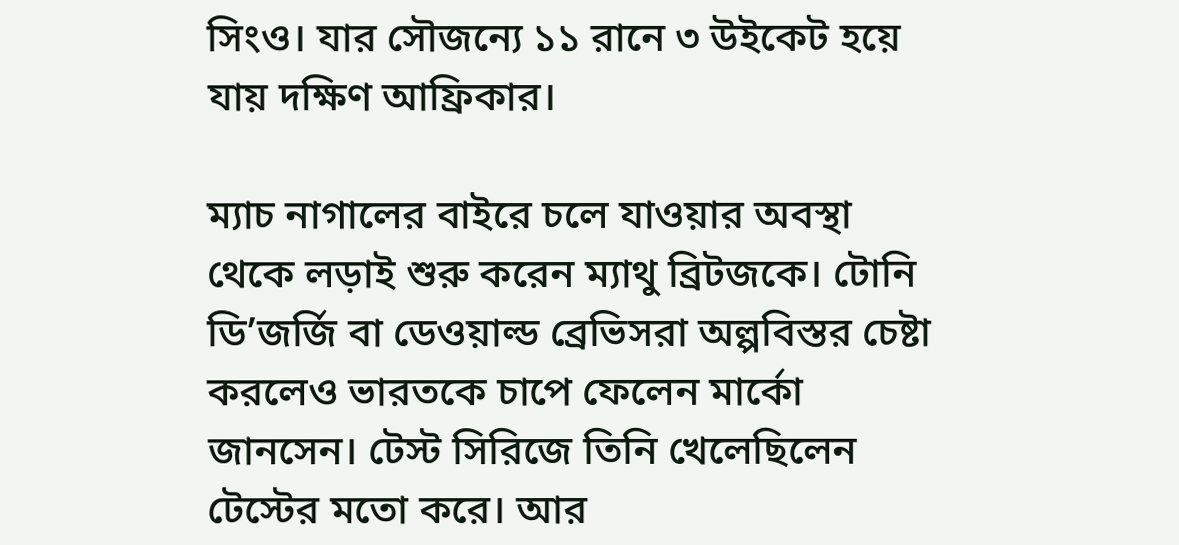সিংও। যার সৌজন্যে ১১ রানে ৩ উইকেট হয়ে যায় দক্ষিণ আফ্রিকার।

ম্যাচ নাগালের বাইরে চলে যাওয়ার অবস্থা থেকে লড়াই শুরু করেন ম্যাথু ব্রিটজকে। টোনি ডি’জর্জি বা ডেওয়াল্ড ব্রেভিসরা অল্পবিস্তর চেষ্টা করলেও ভারতকে চাপে ফেলেন মার্কো জানসেন। টেস্ট সিরিজে তিনি খেলেছিলেন টেস্টের মতো করে। আর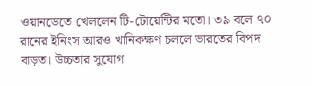ওয়ানডেতে খেললেন টি-টোয়েন্টির মতো। ৩৯ বলে ৭০ রানের ইনিংস আরও খানিকক্ষণ চললে ভারতের বিপদ বাড়ত। উচ্চতার সুযোগ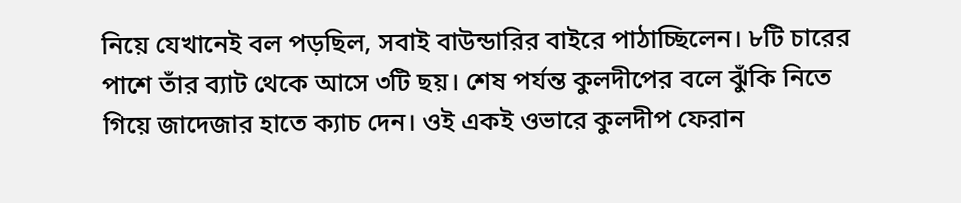নিয়ে যেখানেই বল পড়ছিল, সবাই বাউন্ডারির বাইরে পাঠাচ্ছিলেন। ৮টি চারের পাশে তাঁর ব্যাট থেকে আসে ৩টি ছয়। শেষ পর্যন্ত কুলদীপের বলে ঝুঁকি নিতে গিয়ে জাদেজার হাতে ক্যাচ দেন। ওই একই ওভারে কুলদীপ ফেরান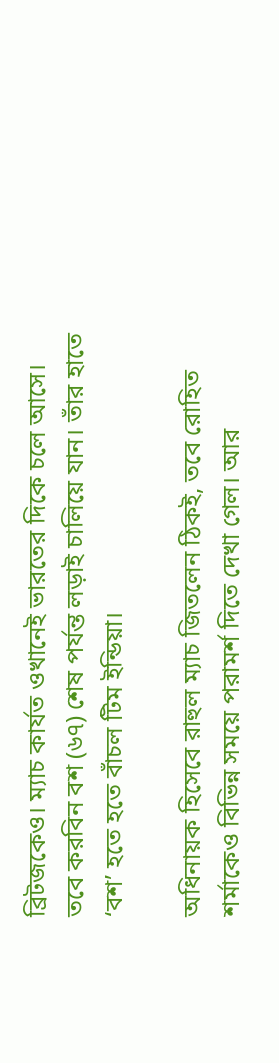ব্রিটজকেও। ম্যাচ কার্যত ওখানেই ভারতের দিকে চলে আসে। তবে করবিন বশ (৬৭) শেষ পর্যন্ত লড়াই চালিয়ে যান। তাঁর হাতে ‘বশ’ হতে হতে বাঁচল টিম ইন্ডিয়া।

অধিনায়ক হিসেবে রাহুল ম্যাচ জিতলেন ঠিকই, তবে রোহিত শর্মাকেও বিভিন্ন সময়ে পরামর্শ দিতে দেখা গেল। আর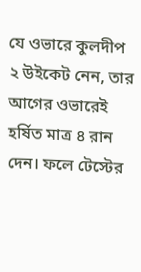যে ওভারে কুলদীপ ২ উইকেট নেন, তার আগের ওভারেই হর্ষিত মাত্র ৪ রান দেন। ফলে টেস্টের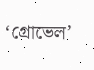‘গ্রোভেল’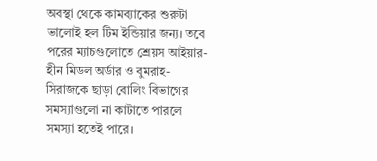অবস্থা থেকে কামব্যাকের শুরুটা ভালোই হল টিম ইন্ডিয়ার জন্য। তবে পরের ম্যাচগুলোতে শ্রেয়স আইয়ার-হীন মিডল অর্ডার ও বুমরাহ-সিরাজকে ছাড়া বোলিং বিভাগের সমস্যাগুলো না কাটাতে পারলে সমস্যা হতেই পারে।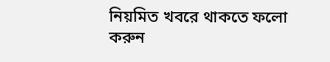নিয়মিত খবরে থাকতে ফলো করুন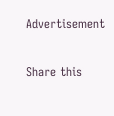Advertisement

Share this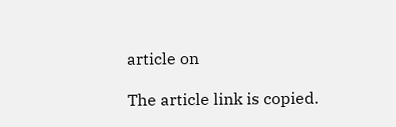article on

The article link is copied.